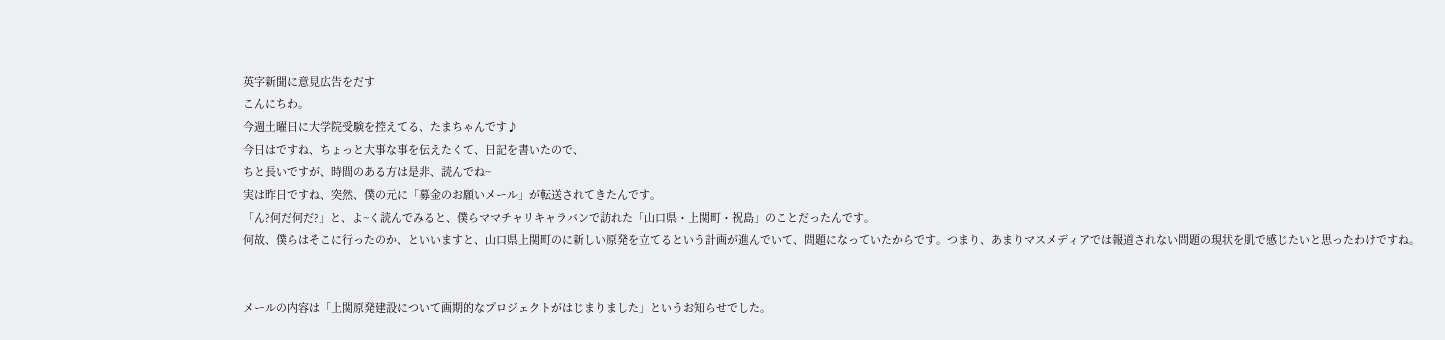英字新聞に意見広告をだす
こんにちわ。
今週土曜日に大学院受験を控えてる、たまちゃんです♪
今日はですね、ちょっと大事な事を伝えたくて、日記を書いたので、
ちと長いですが、時間のある方は是非、読んでね~
実は昨日ですね、突然、僕の元に「募金のお願いメール」が転送されてきたんです。
「ん?何だ何だ?」と、よ~く読んでみると、僕らママチャリキャラバンで訪れた「山口県・上関町・祝島」のことだったんです。
何故、僕らはそこに行ったのか、といいますと、山口県上関町のに新しい原発を立てるという計画が進んでいて、問題になっていたからです。つまり、あまりマスメディアでは報道されない問題の現状を肌で感じたいと思ったわけですね。


メールの内容は「上関原発建設について画期的なプロジェクトがはじまりました」というお知らせでした。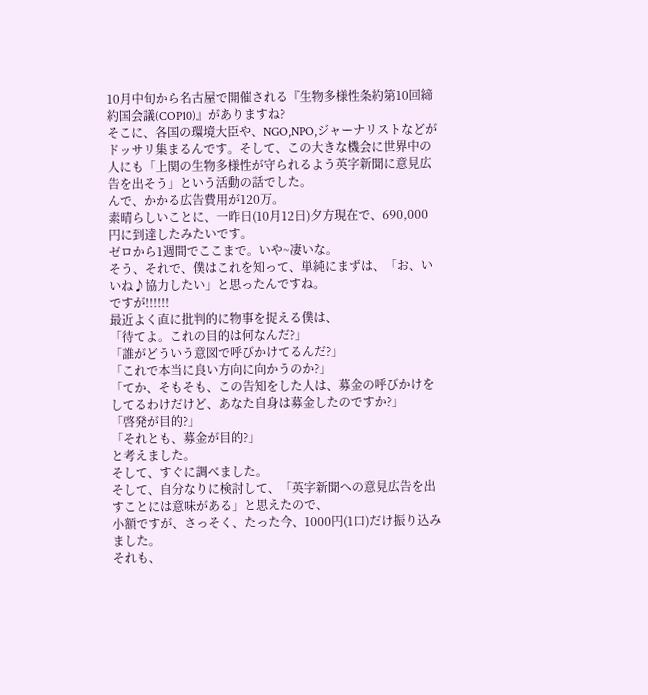10月中旬から名古屋で開催される『生物多様性条約第10回締約国会議(COP10)』がありますね?
そこに、各国の環境大臣や、NGO,NPO,ジャーナリストなどがドッサリ集まるんです。そして、この大きな機会に世界中の人にも「上関の生物多様性が守られるよう英字新聞に意見広告を出そう」という活動の話でした。
んで、かかる広告費用が120万。
素晴らしいことに、一昨日(10月12日)夕方現在で、690,000円に到達したみたいです。
ゼロから1週間でここまで。いや~凄いな。
そう、それで、僕はこれを知って、単純にまずは、「お、いいね♪協力したい」と思ったんですね。
ですが!!!!!!
最近よく直に批判的に物事を捉える僕は、
「待てよ。これの目的は何なんだ?」
「誰がどういう意図で呼びかけてるんだ?」
「これで本当に良い方向に向かうのか?」
「てか、そもそも、この告知をした人は、募金の呼びかけをしてるわけだけど、あなた自身は募金したのですか?」
「啓発が目的?」
「それとも、募金が目的?」
と考えました。
そして、すぐに調べました。
そして、自分なりに検討して、「英字新聞への意見広告を出すことには意味がある」と思えたので、
小額ですが、さっそく、たった今、1000円(1口)だけ振り込みました。
それも、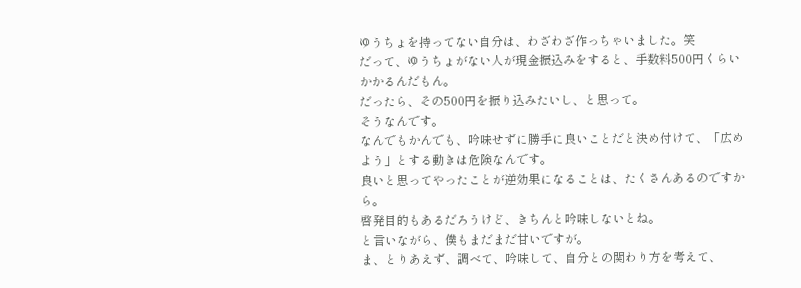ゆうちょを持ってない自分は、わざわざ作っちゃいました。笑
だって、ゆうちょがない人が現金振込みをすると、手数料500円くらいかかるんだもん。
だったら、その500円を振り込みたいし、と思って。
そうなんです。
なんでもかんでも、吟味せずに勝手に良いことだと決め付けて、「広めよう」とする動きは危険なんです。
良いと思ってやったことが逆効果になることは、たくさんあるのですから。
啓発目的もあるだろうけど、きちんと吟味しないとね。
と言いながら、僕もまだまだ甘いですが。
ま、とりあえず、調べて、吟味して、自分との関わり方を考えて、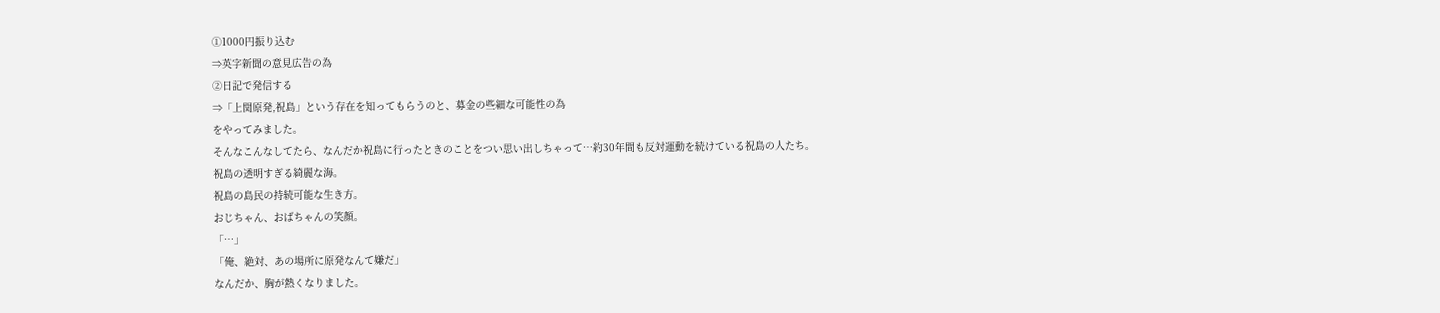①1000円振り込む
⇒英字新聞の意見広告の為
②日記で発信する
⇒「上関原発,祝島」という存在を知ってもらうのと、募金の些細な可能性の為
をやってみました。
そんなこんなしてたら、なんだか祝島に行ったときのことをつい思い出しちゃって…約30年間も反対運動を続けている祝島の人たち。
祝島の透明すぎる綺麗な海。
祝島の島民の持続可能な生き方。
おじちゃん、おばちゃんの笑顔。
「…」
「俺、絶対、あの場所に原発なんて嫌だ」
なんだか、胸が熱くなりました。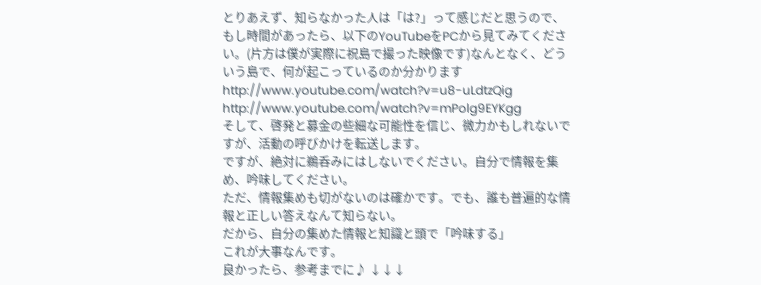とりあえず、知らなかった人は「は?」って感じだと思うので、もし時間があったら、以下のYouTubeをPCから見てみてください。(片方は僕が実際に祝島で撮った映像です)なんとなく、どういう島で、何が起こっているのか分かります
http://www.youtube.com/watch?v=u8-uLdtzQig
http://www.youtube.com/watch?v=mPolg9EYKgg
そして、啓発と募金の些細な可能性を信じ、微力かもしれないですが、活動の呼びかけを転送します。
ですが、絶対に鵜呑みにはしないでください。自分で情報を集め、吟味してください。
ただ、情報集めも切がないのは確かです。でも、誰も普遍的な情報と正しい答えなんて知らない。
だから、自分の集めた情報と知識と頭で「吟味する」
これが大事なんです。
良かったら、参考までに♪ ↓↓↓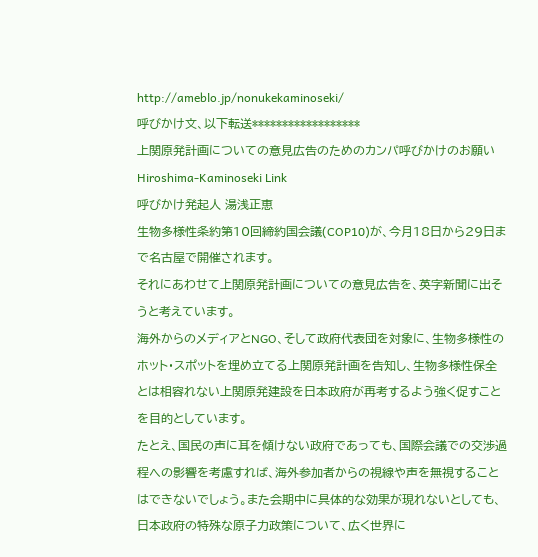http://ameblo.jp/nonukekaminoseki/
呼びかけ文、以下転送******************
上関原発計画についての意見広告のためのカンパ呼びかけのお願い
Hiroshima-Kaminoseki Link
呼びかけ発起人 湯浅正恵
生物多様性条約第10回締約国会議(COP10)が、今月18日から29日まで名古屋で開催されます。
それにあわせて上関原発計画についての意見広告を、英字新聞に出そうと考えています。
海外からのメディアとNGO、そして政府代表団を対象に、生物多様性のホット・スポットを埋め立てる上関原発計画を告知し、生物多様性保全とは相容れない上関原発建設を日本政府が再考するよう強く促すことを目的としています。
たとえ、国民の声に耳を傾けない政府であっても、国際会議での交渉過程への影響を考慮すれば、海外参加者からの視線や声を無視することはできないでしょう。また会期中に具体的な効果が現れないとしても、日本政府の特殊な原子力政策について、広く世界に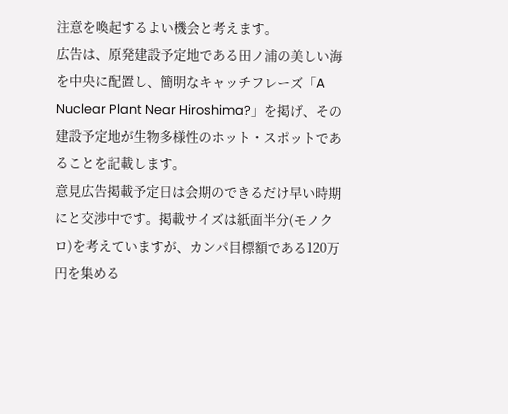注意を喚起するよい機会と考えます。
広告は、原発建設予定地である田ノ浦の美しい海を中央に配置し、簡明なキャッチフレーズ「A Nuclear Plant Near Hiroshima?」を掲げ、その建設予定地が生物多様性のホット・スポットであることを記載します。
意見広告掲載予定日は会期のできるだけ早い時期にと交渉中です。掲載サイズは紙面半分(モノクロ)を考えていますが、カンパ目標額である120万円を集める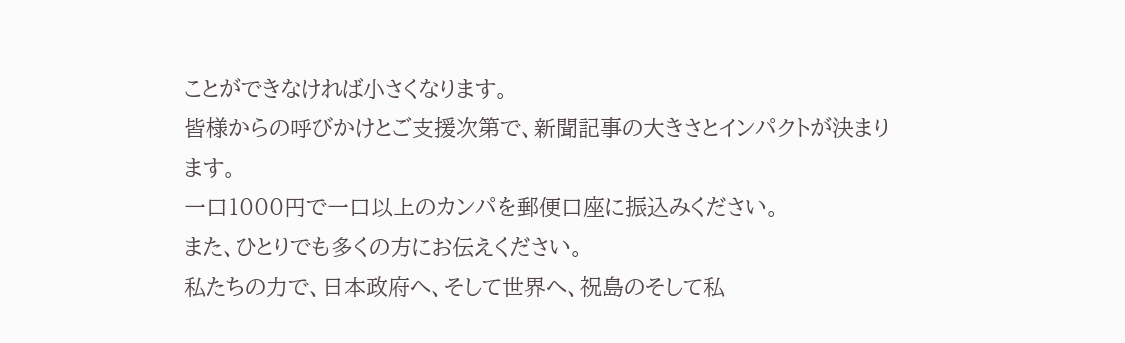ことができなければ小さくなります。
皆様からの呼びかけとご支援次第で、新聞記事の大きさとインパクトが決まります。
一口1000円で一口以上のカンパを郵便口座に振込みください。
また、ひとりでも多くの方にお伝えください。
私たちの力で、日本政府へ、そして世界へ、祝島のそして私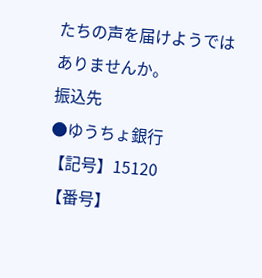たちの声を届けようではありませんか。
振込先
●ゆうちょ銀行
【記号】15120
【番号】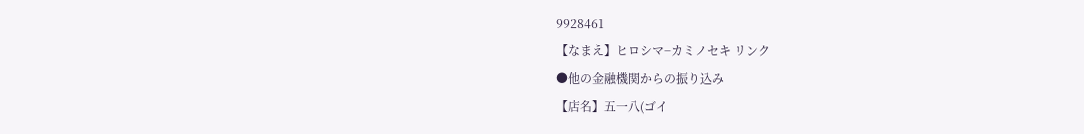9928461
【なまえ】ヒロシマ−カミノセキ リンク
●他の金融機関からの振り込み
【店名】五一八(ゴイ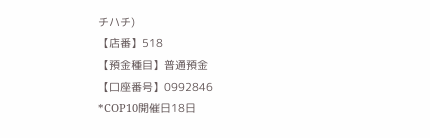チハチ)
【店番】518
【預金種目】普通預金
【口座番号】0992846
*COP10開催日18日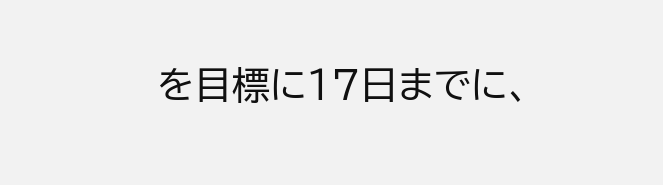を目標に17日までに、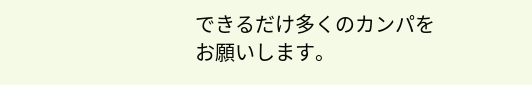できるだけ多くのカンパをお願いします。